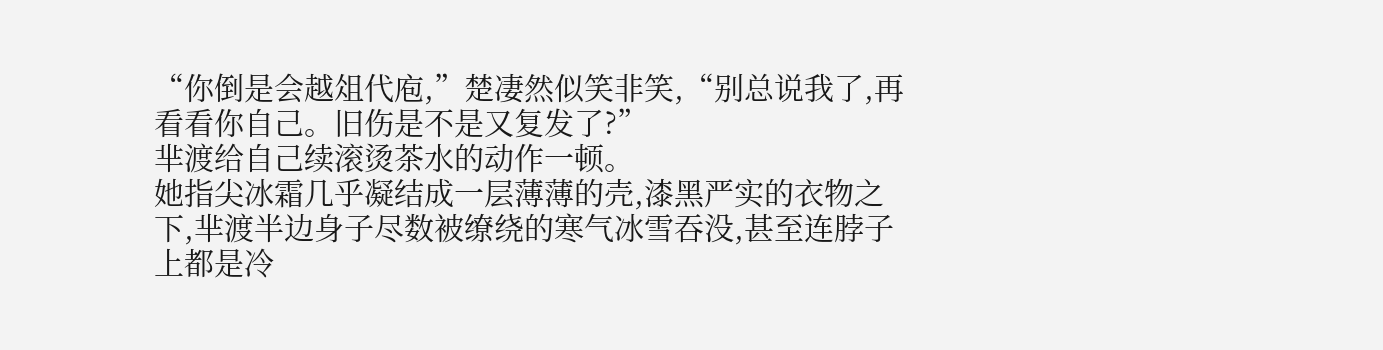“你倒是会越俎代庖,”楚凄然似笑非笑,“别总说我了,再看看你自己。旧伤是不是又复发了?”
芈渡给自己续滚烫茶水的动作一顿。
她指尖冰霜几乎凝结成一层薄薄的壳,漆黑严实的衣物之下,芈渡半边身子尽数被缭绕的寒气冰雪吞没,甚至连脖子上都是冷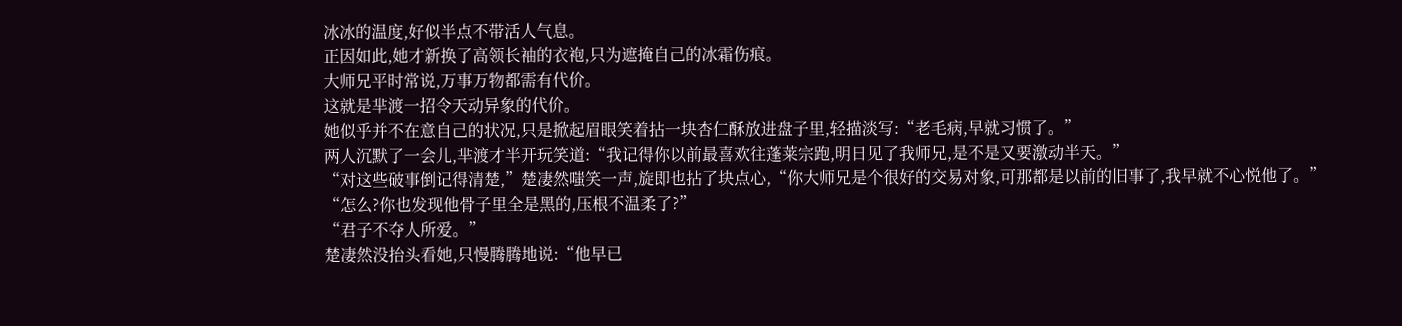冰冰的温度,好似半点不带活人气息。
正因如此,她才新换了高领长袖的衣袍,只为遮掩自己的冰霜伤痕。
大师兄平时常说,万事万物都需有代价。
这就是芈渡一招令天动异象的代价。
她似乎并不在意自己的状况,只是掀起眉眼笑着拈一块杏仁酥放进盘子里,轻描淡写:“老毛病,早就习惯了。”
两人沉默了一会儿,芈渡才半开玩笑道:“我记得你以前最喜欢往蓬莱宗跑,明日见了我师兄,是不是又要激动半天。”
“对这些破事倒记得清楚,”楚凄然嗤笑一声,旋即也拈了块点心,“你大师兄是个很好的交易对象,可那都是以前的旧事了,我早就不心悦他了。”
“怎么?你也发现他骨子里全是黑的,压根不温柔了?”
“君子不夺人所爱。”
楚凄然没抬头看她,只慢腾腾地说:“他早已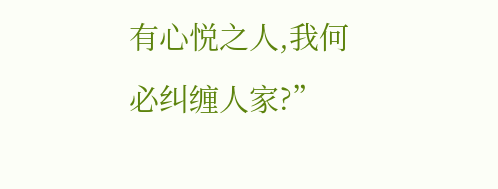有心悦之人,我何必纠缠人家?”